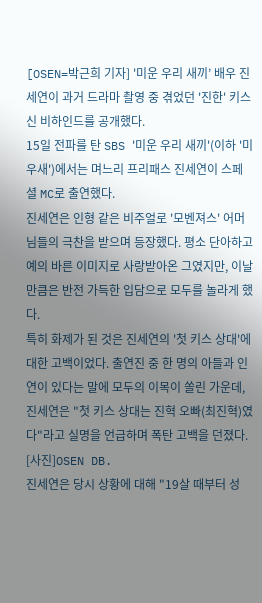[OSEN=박근희 기자] '미운 우리 새끼’ 배우 진세연이 과거 드라마 촬영 중 겪었던 '진한' 키스신 비하인드를 공개했다.
15일 전파를 탄 SBS '미운 우리 새끼'(이하 '미우새')에서는 며느리 프리패스 진세연이 스페셜 MC로 출연했다.
진세연은 인형 같은 비주얼로 '모벤져스' 어머님들의 극찬을 받으며 등장했다. 평소 단아하고 예의 바른 이미지로 사랑받아온 그였지만, 이날만큼은 반전 가득한 입담으로 모두를 놀라게 했다.
특히 화제가 된 것은 진세연의 '첫 키스 상대'에 대한 고백이었다. 출연진 중 한 명의 아들과 인연이 있다는 말에 모두의 이목이 쏠린 가운데, 진세연은 "첫 키스 상대는 진혁 오빠(최진혁)였다"라고 실명을 언급하며 폭탄 고백을 던졌다.
[사진]OSEN DB.
진세연은 당시 상황에 대해 "19살 때부터 성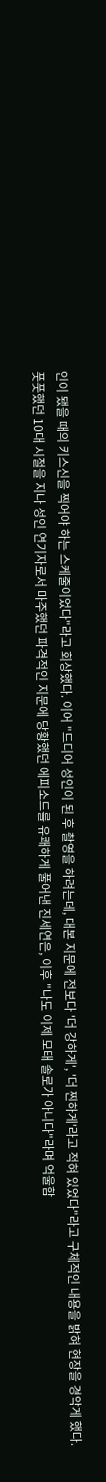인이 됐을 때의 키스신을 찍어야 하는 스케줄이었다"라고 회상했다. 이어 "드디어 성인이 된 후 촬영을 하려는데, 대본 지문에 전보다 '더 강하게', '더 찐하게'라고 적혀 있었다"라고 구체적인 내용을 밝혀 현장을 경악게 했다.
풋풋했던 10대 시절을 지나 성인 연기자로서 마주했던 파격적인 지문에 당황했던 에피소드를 유쾌하게 풀어낸 진세연은, 이후 "나도 이제 모태 솔로가 아니다"라며 억울함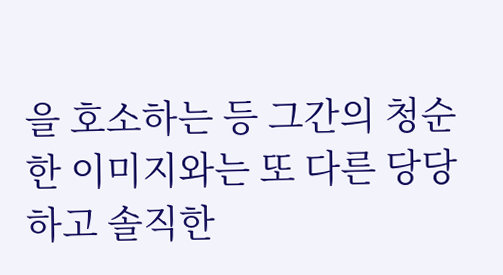을 호소하는 등 그간의 청순한 이미지와는 또 다른 당당하고 솔직한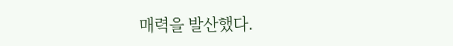매력을 발산했다.